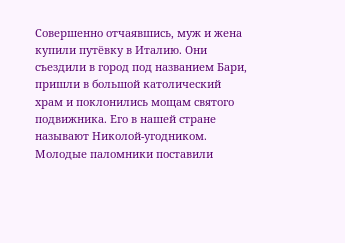Совершенно отчаявшись, муж и жена купили путёвку в Италию. Они съездили в город под названием Бари, пришли в большой католический храм и поклонились мощам святого подвижника. Его в нашей стране называют Николой-угодником.
Молодые паломники поставили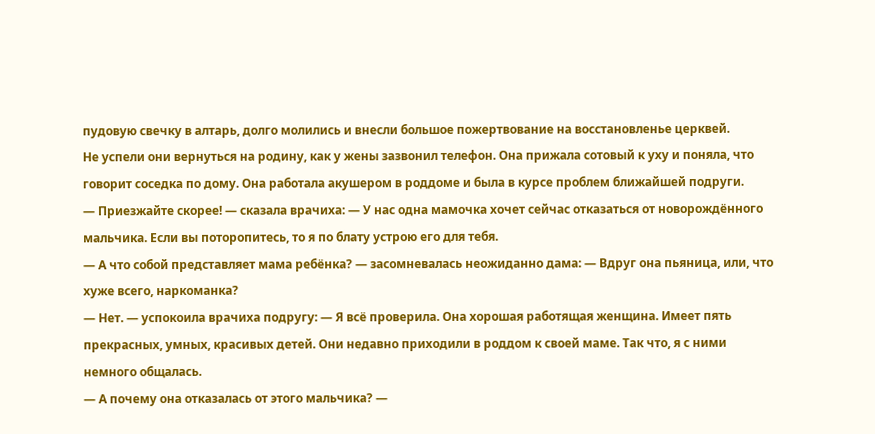пудовую свечку в алтарь, долго молились и внесли большое пожертвование на восстановленье церквей.
Не успели они вернуться на родину, как у жены зазвонил телефон. Она прижала сотовый к уху и поняла, что говорит соседка по дому. Она работала акушером в роддоме и была в курсе проблем ближайшей подруги.
— Приезжайте скорее! — сказала врачиха: — У нас одна мамочка хочет сейчас отказаться от новорождённого мальчика. Если вы поторопитесь, то я по блату устрою его для тебя.
— А что собой представляет мама ребёнка? — засомневалась неожиданно дама: — Вдруг она пьяница, или, что хуже всего, наркоманка?
— Нет. — успокоила врачиха подругу: — Я всё проверила. Она хорошая работящая женщина. Имеет пять прекрасных, умных, красивых детей. Они недавно приходили в роддом к своей маме. Так что, я с ними немного общалась.
— А почему она отказалась от этого мальчика? —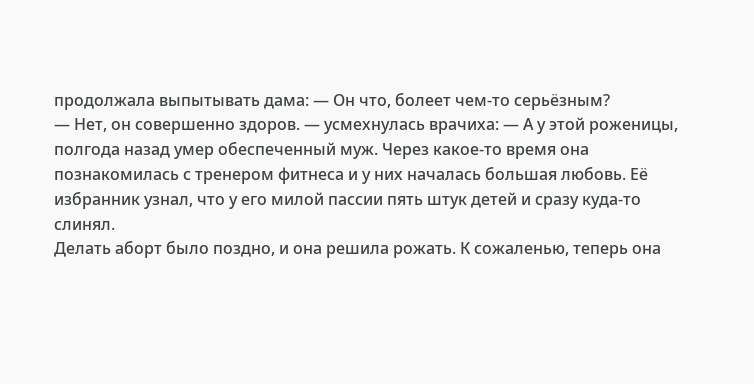продолжала выпытывать дама: — Он что, болеет чем-то серьёзным?
— Нет, он совершенно здоров. — усмехнулась врачиха: — А у этой роженицы, полгода назад умер обеспеченный муж. Через какое-то время она познакомилась с тренером фитнеса и у них началась большая любовь. Её избранник узнал, что у его милой пассии пять штук детей и сразу куда-то слинял.
Делать аборт было поздно, и она решила рожать. К сожаленью, теперь она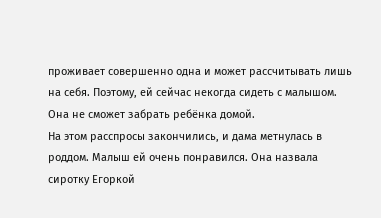проживает совершенно одна и может рассчитывать лишь на себя. Поэтому, ей сейчас некогда сидеть с малышом. Она не сможет забрать ребёнка домой.
На этом расспросы закончились, и дама метнулась в роддом. Малыш ей очень понравился. Она назвала сиротку Егоркой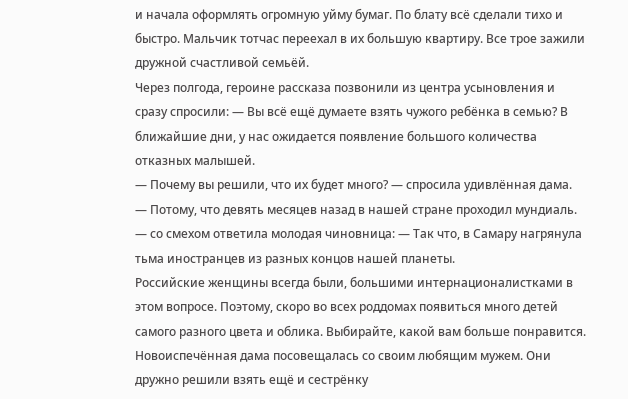и начала оформлять огромную уйму бумаг. По блату всё сделали тихо и быстро. Мальчик тотчас переехал в их большую квартиру. Все трое зажили дружной счастливой семьёй.
Через полгода, героине рассказа позвонили из центра усыновления и сразу спросили: — Вы всё ещё думаете взять чужого ребёнка в семью? В ближайшие дни, у нас ожидается появление большого количества отказных малышей.
— Почему вы решили, что их будет много? — спросила удивлённая дама.
— Потому, что девять месяцев назад в нашей стране проходил мундиаль. — со смехом ответила молодая чиновница: — Так что, в Самару нагрянула тьма иностранцев из разных концов нашей планеты.
Российские женщины всегда были, большими интернационалистками в этом вопросе. Поэтому, скоро во всех роддомах появиться много детей самого разного цвета и облика. Выбирайте, какой вам больше понравится.
Новоиспечённая дама посовещалась со своим любящим мужем. Они дружно решили взять ещё и сестрёнку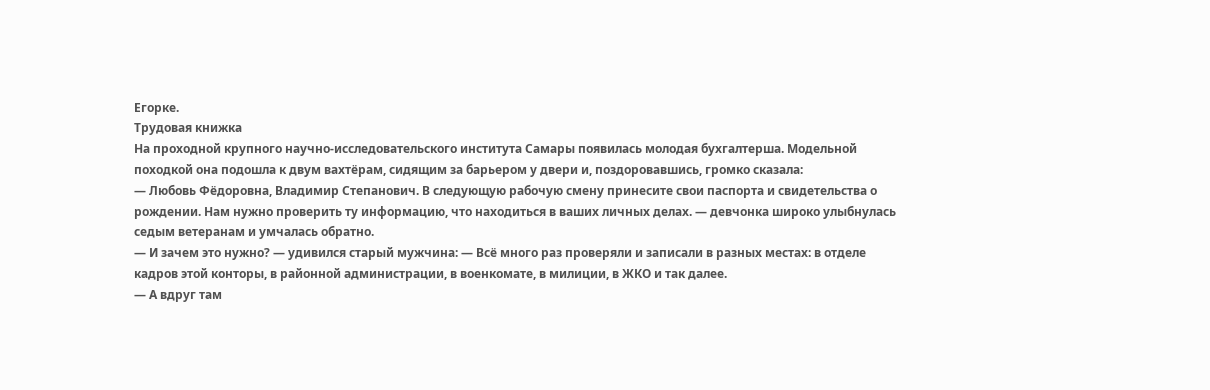Егорке.
Трудовая книжка
На проходной крупного научно-исследовательского института Самары появилась молодая бухгалтерша. Модельной походкой она подошла к двум вахтёрам, сидящим за барьером у двери и, поздоровавшись, громко сказала:
— Любовь Фёдоровна, Владимир Степанович. В следующую рабочую смену принесите свои паспорта и свидетельства о рождении. Нам нужно проверить ту информацию, что находиться в ваших личных делах. — девчонка широко улыбнулась седым ветеранам и умчалась обратно.
— И зачем это нужно? — удивился старый мужчина: — Всё много раз проверяли и записали в разных местах: в отделе кадров этой конторы, в районной администрации, в военкомате, в милиции, в ЖКО и так далее.
— А вдруг там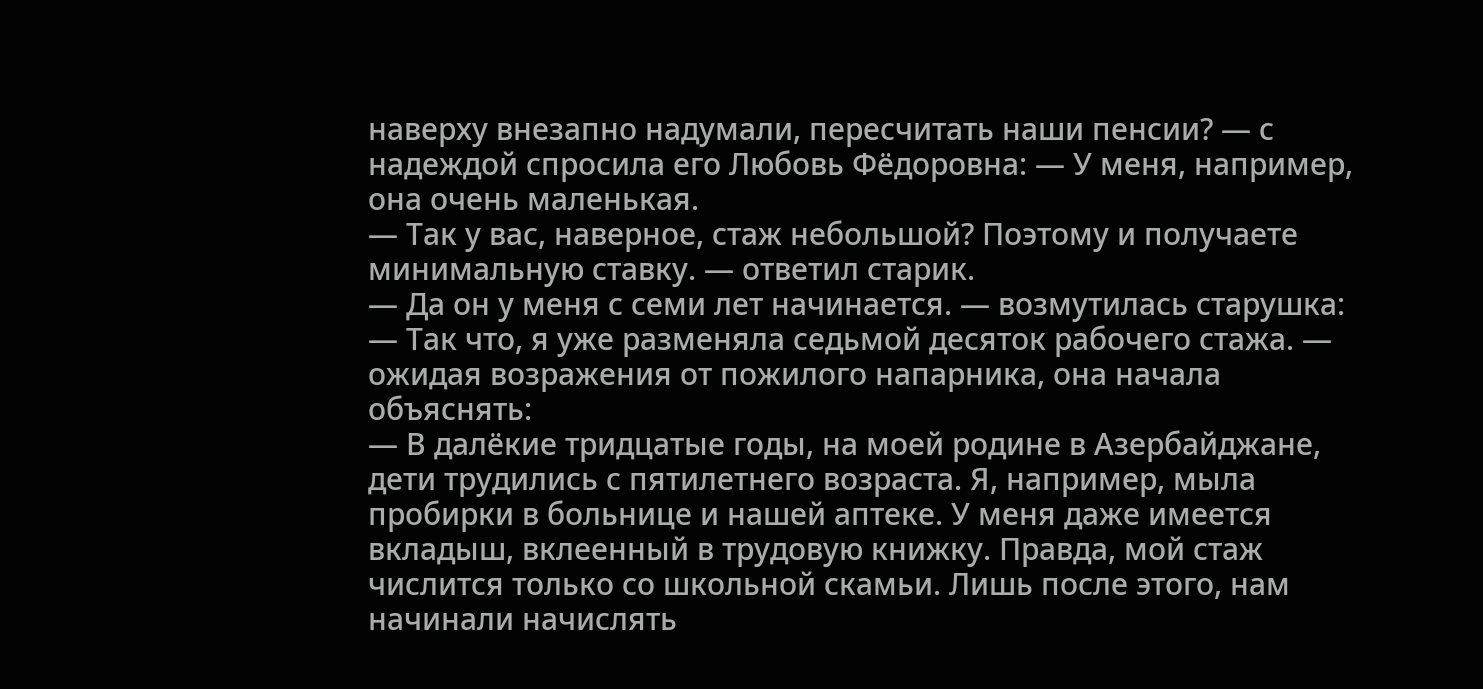наверху внезапно надумали, пересчитать наши пенсии? — с надеждой спросила его Любовь Фёдоровна: — У меня, например, она очень маленькая.
— Так у вас, наверное, стаж небольшой? Поэтому и получаете минимальную ставку. — ответил старик.
— Да он у меня с семи лет начинается. — возмутилась старушка: — Так что, я уже разменяла седьмой десяток рабочего стажа. — ожидая возражения от пожилого напарника, она начала объяснять:
— В далёкие тридцатые годы, на моей родине в Азербайджане, дети трудились с пятилетнего возраста. Я, например, мыла пробирки в больнице и нашей аптеке. У меня даже имеется вкладыш, вклеенный в трудовую книжку. Правда, мой стаж числится только со школьной скамьи. Лишь после этого, нам начинали начислять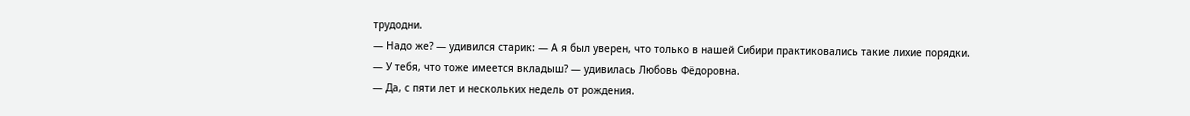трудодни.
— Надо же? — удивился старик: — А я был уверен, что только в нашей Сибири практиковались такие лихие порядки.
— У тебя, что тоже имеется вкладыш? — удивилась Любовь Фёдоровна.
— Да, с пяти лет и нескольких недель от рождения.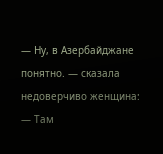— Ну, в Азербайджане понятно. — сказала недоверчиво женщина: — Там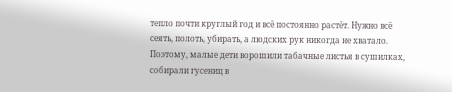тепло почти круглый год и всё постоянно растёт. Нужно всё сеять, полоть, убирать, а людских рук никогда не хватало. Поэтому, малые дети ворошили табачные листья в сушилках, собирали гусениц в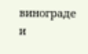винограде и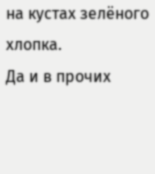на кустах зелёного хлопка.
Да и в прочих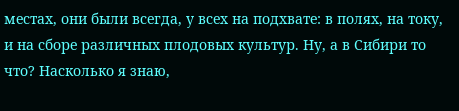местах, они были всегда, у всех на подхвате: в полях, на току, и на сборе различных плодовых культур. Ну, а в Сибири то что? Насколько я знаю,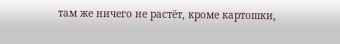там же ничего не растёт, кроме картошки,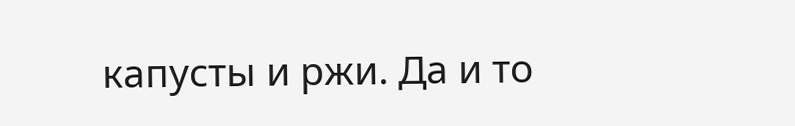капусты и ржи. Да и то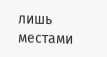лишь местами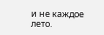и не каждое лето.